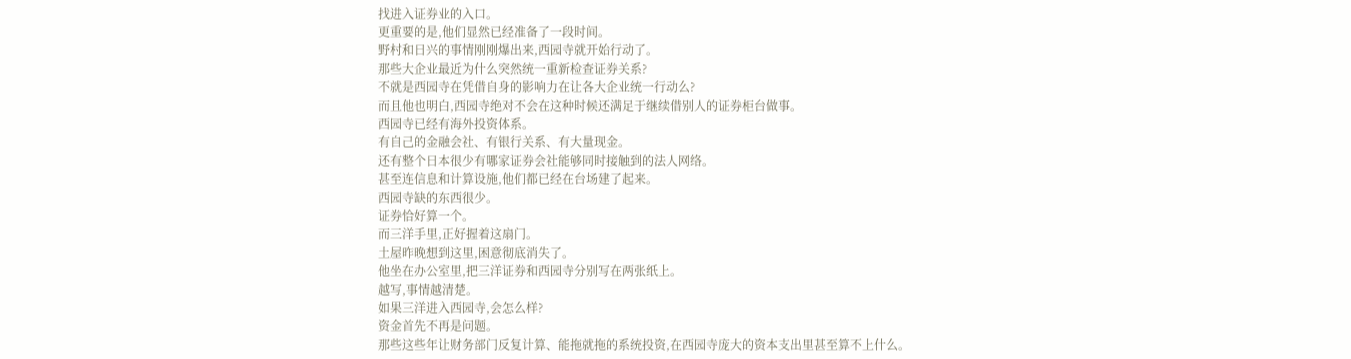找进入证券业的入口。
更重要的是,他们显然已经准备了一段时间。
野村和日兴的事情刚刚爆出来,西园寺就开始行动了。
那些大企业最近为什么突然统一重新检查证券关系?
不就是西园寺在凭借自身的影响力在让各大企业统一行动么?
而且他也明白,西园寺绝对不会在这种时候还满足于继续借别人的证券柜台做事。
西园寺已经有海外投资体系。
有自己的金融会社、有银行关系、有大量现金。
还有整个日本很少有哪家证券会社能够同时接触到的法人网络。
甚至连信息和计算设施,他们都已经在台场建了起来。
西园寺缺的东西很少。
证券恰好算一个。
而三洋手里,正好握着这扇门。
土屋昨晚想到这里,困意彻底消失了。
他坐在办公室里,把三洋证券和西园寺分别写在两张纸上。
越写,事情越清楚。
如果三洋进入西园寺,会怎么样?
资金首先不再是问题。
那些这些年让财务部门反复计算、能拖就拖的系统投资,在西园寺庞大的资本支出里甚至算不上什么。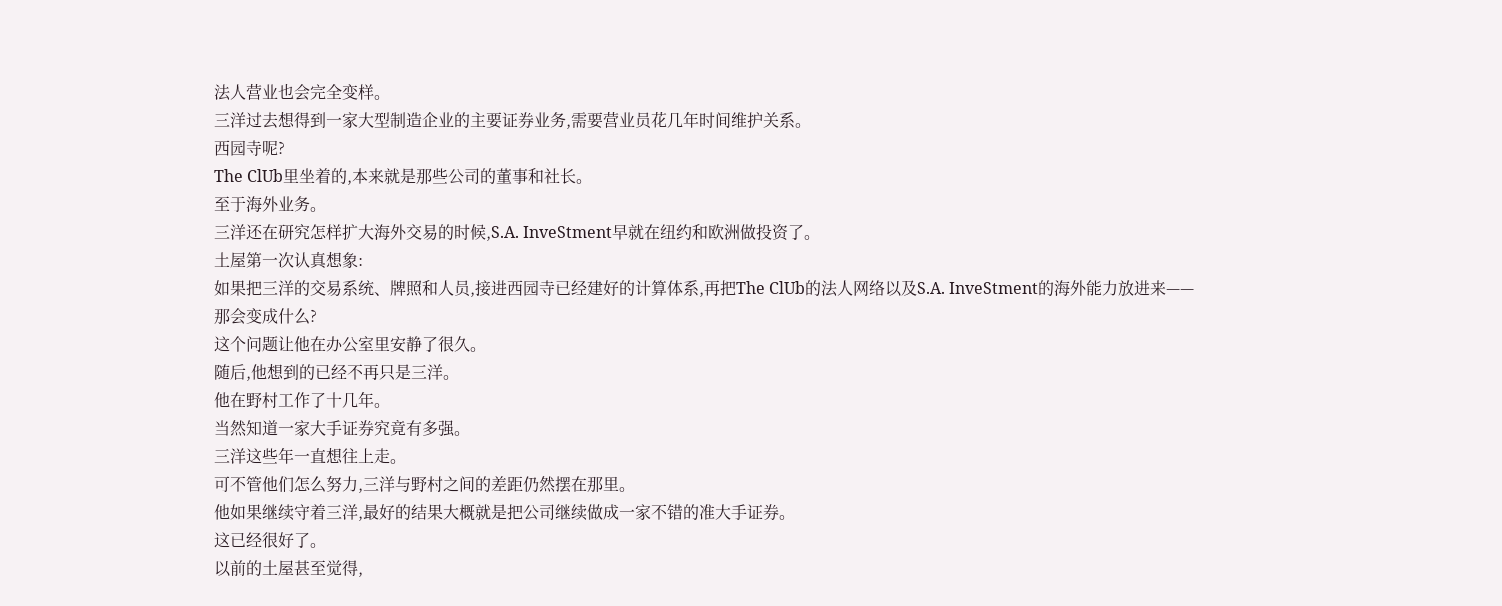法人营业也会完全变样。
三洋过去想得到一家大型制造企业的主要证券业务,需要营业员花几年时间维护关系。
西园寺呢?
The ClUb里坐着的,本来就是那些公司的董事和社长。
至于海外业务。
三洋还在研究怎样扩大海外交易的时候,S.A. InveStment早就在纽约和欧洲做投资了。
土屋第一次认真想象:
如果把三洋的交易系统、牌照和人员,接进西园寺已经建好的计算体系,再把The ClUb的法人网络以及S.A. InveStment的海外能力放进来——
那会变成什么?
这个问题让他在办公室里安静了很久。
随后,他想到的已经不再只是三洋。
他在野村工作了十几年。
当然知道一家大手证券究竟有多强。
三洋这些年一直想往上走。
可不管他们怎么努力,三洋与野村之间的差距仍然摆在那里。
他如果继续守着三洋,最好的结果大概就是把公司继续做成一家不错的准大手证券。
这已经很好了。
以前的土屋甚至觉得,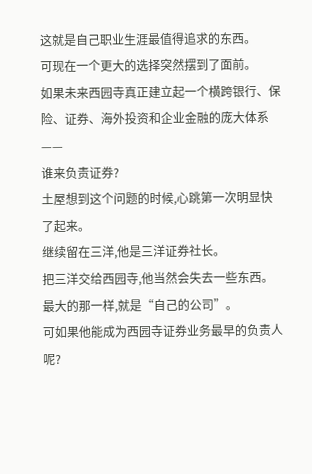这就是自己职业生涯最值得追求的东西。
可现在一个更大的选择突然摆到了面前。
如果未来西园寺真正建立起一个横跨银行、保险、证券、海外投资和企业金融的庞大体系——
谁来负责证券?
土屋想到这个问题的时候,心跳第一次明显快了起来。
继续留在三洋,他是三洋证券社长。
把三洋交给西园寺,他当然会失去一些东西。
最大的那一样,就是“自己的公司”。
可如果他能成为西园寺证券业务最早的负责人呢?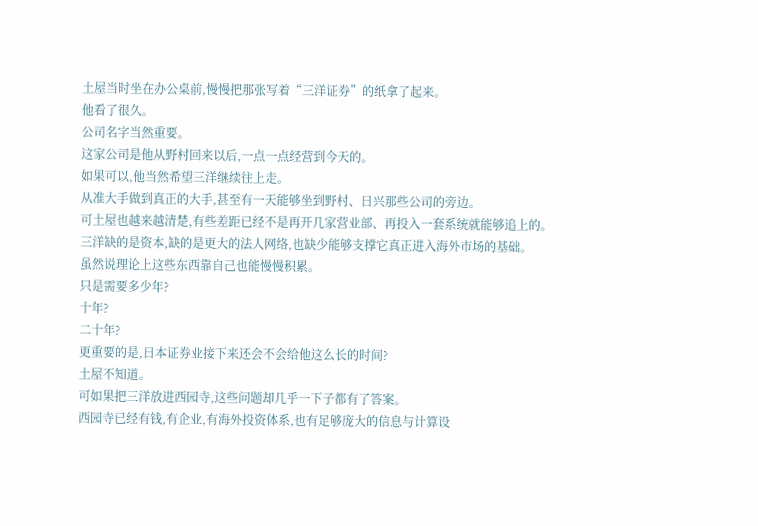土屋当时坐在办公桌前,慢慢把那张写着“三洋证券”的纸拿了起来。
他看了很久。
公司名字当然重要。
这家公司是他从野村回来以后,一点一点经营到今天的。
如果可以,他当然希望三洋继续往上走。
从准大手做到真正的大手,甚至有一天能够坐到野村、日兴那些公司的旁边。
可土屋也越来越清楚,有些差距已经不是再开几家营业部、再投入一套系统就能够追上的。
三洋缺的是资本,缺的是更大的法人网络,也缺少能够支撑它真正进入海外市场的基础。
虽然说理论上这些东西靠自己也能慢慢积累。
只是需要多少年?
十年?
二十年?
更重要的是,日本证券业接下来还会不会给他这么长的时间?
土屋不知道。
可如果把三洋放进西园寺,这些问题却几乎一下子都有了答案。
西园寺已经有钱,有企业,有海外投资体系,也有足够庞大的信息与计算设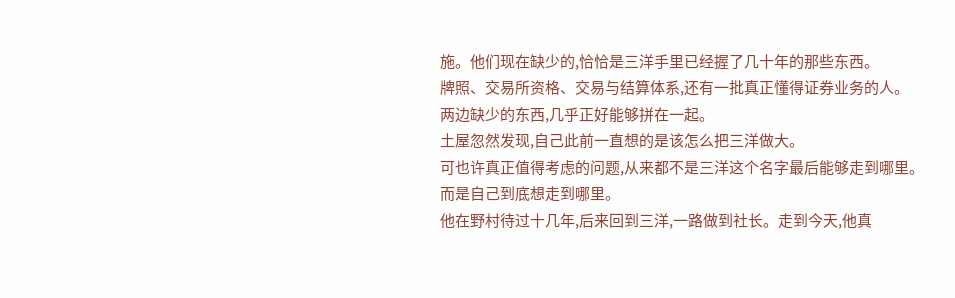施。他们现在缺少的,恰恰是三洋手里已经握了几十年的那些东西。
牌照、交易所资格、交易与结算体系,还有一批真正懂得证券业务的人。
两边缺少的东西,几乎正好能够拼在一起。
土屋忽然发现,自己此前一直想的是该怎么把三洋做大。
可也许真正值得考虑的问题,从来都不是三洋这个名字最后能够走到哪里。
而是自己到底想走到哪里。
他在野村待过十几年,后来回到三洋,一路做到社长。走到今天,他真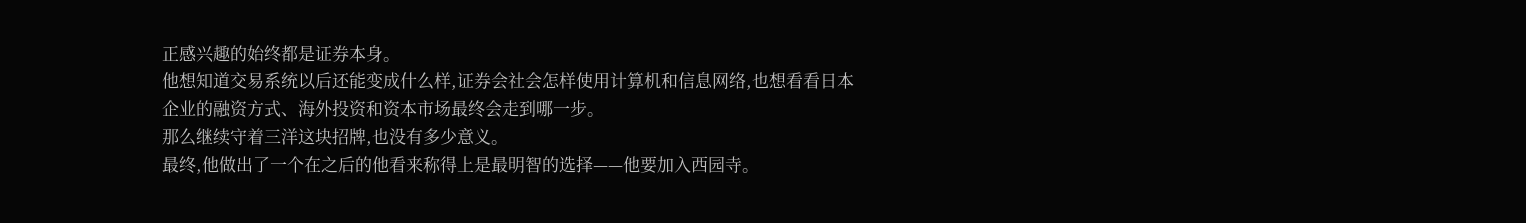正感兴趣的始终都是证券本身。
他想知道交易系统以后还能变成什么样,证券会社会怎样使用计算机和信息网络,也想看看日本企业的融资方式、海外投资和资本市场最终会走到哪一步。
那么继续守着三洋这块招牌,也没有多少意义。
最终,他做出了一个在之后的他看来称得上是最明智的选择——他要加入西园寺。